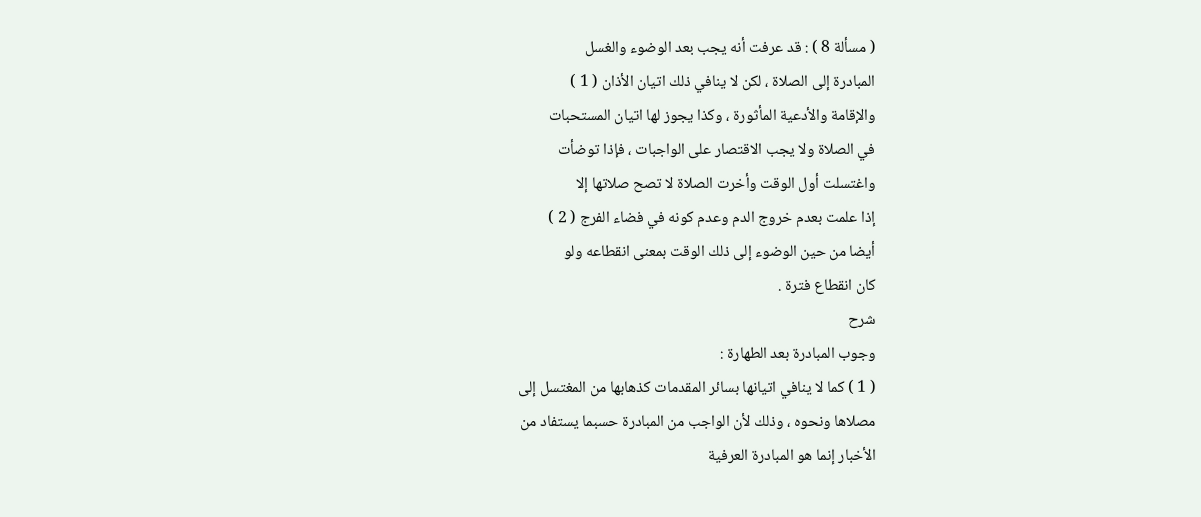( مسألة 8 ) : قد عرفت أنه يجب بعد الوضوء والغسل
المبادرة إلى الصلاة ، لكن لا ينافي ذلك اتيان الأذان ( 1 )
والإقامة والأدعية المأثورة ، وكذا يجوز لها اتيان المستحبات
في الصلاة ولا يجب الاقتصار على الواجبات ، فإذا توضأت
واغتسلت أول الوقت وأخرت الصلاة لا تصح صلاتها إلا
إذا علمت بعدم خروج الدم وعدم كونه في فضاء الفرج ( 2 )
أيضا من حين الوضوء إلى ذلك الوقت بمعنى انقطاعه ولو
كان انقطاع فترة .
شرح
وجوب المبادرة بعد الطهارة :
( 1 ) كما لا ينافي اتيانها بسائر المقدمات كذهابها من المغتسل إلى
مصلاها ونحوه ، وذلك لأن الواجب من المبادرة حسبما يستفاد من
الأخبار إنما هو المبادرة العرفية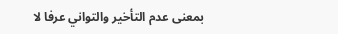بمعنى عدم التأخير والتواني عرفا لا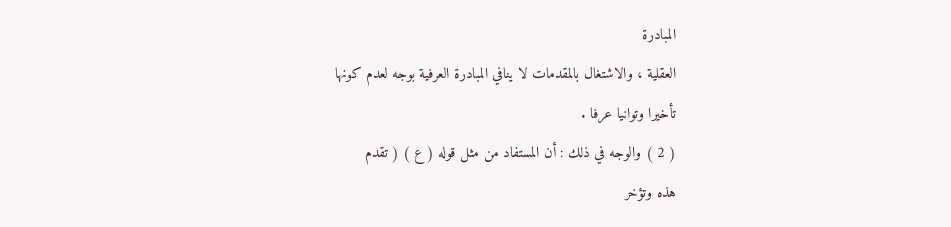المبادرة
العقلية ، والاشتغال بالمقدمات لا ينافي المبادرة العرفية بوجه لعدم كونها
تأخيرا وتوانيا عرفا .
( 2 ) والوجه في ذلك : أن المستفاد من مثل قوله ( ع ) ( تقدم
هذه وتؤخر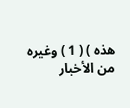هذه ) ( 1 ) وغيره من الأخبار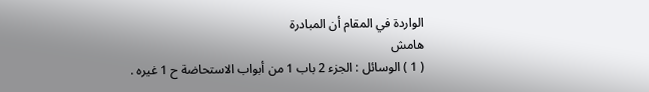الواردة في المقام أن المبادرة
هامش
( 1 ) الوسائل : الجزء 2 باب 1 من أبواب الاستحاضة ح 1 غيره .